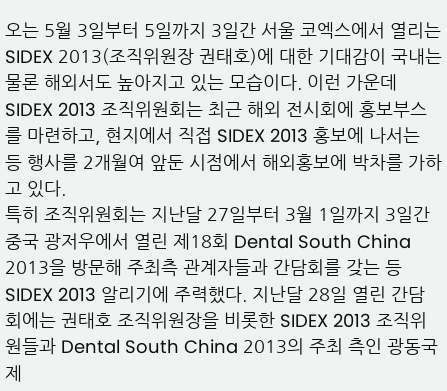오는 5월 3일부터 5일까지 3일간 서울 코엑스에서 열리는 SIDEX 2013(조직위원장 권태호)에 대한 기대감이 국내는 물론 해외서도 높아지고 있는 모습이다. 이런 가운데 SIDEX 2013 조직위원회는 최근 해외 전시회에 홍보부스를 마련하고, 현지에서 직접 SIDEX 2013 홍보에 나서는 등 행사를 2개월여 앞둔 시점에서 해외홍보에 박차를 가하고 있다.
특히 조직위원회는 지난달 27일부터 3월 1일까지 3일간 중국 광저우에서 열린 제18회 Dental South China 2013을 방문해 주최측 관계자들과 간담회를 갖는 등 SIDEX 2013 알리기에 주력했다. 지난달 28일 열린 간담회에는 권태호 조직위원장을 비롯한 SIDEX 2013 조직위원들과 Dental South China 2013의 주최 측인 광동국제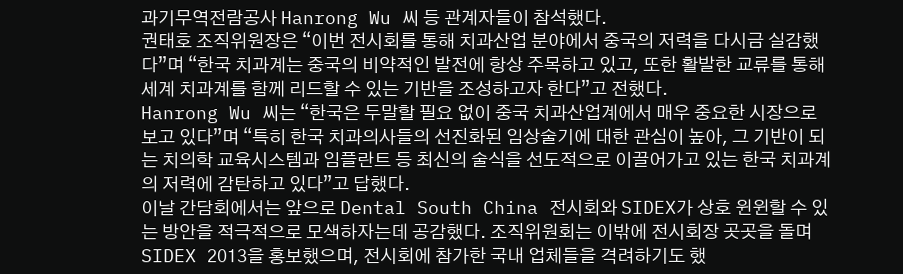과기무역전람공사 Hanrong Wu 씨 등 관계자들이 참석했다.
권태호 조직위원장은 “이번 전시회를 통해 치과산업 분야에서 중국의 저력을 다시금 실감했다”며 “한국 치과계는 중국의 비약적인 발전에 항상 주목하고 있고, 또한 활발한 교류를 통해 세계 치과계를 함께 리드할 수 있는 기반을 조성하고자 한다”고 전했다.
Hanrong Wu 씨는 “한국은 두말할 필요 없이 중국 치과산업계에서 매우 중요한 시장으로 보고 있다”며 “특히 한국 치과의사들의 선진화된 임상술기에 대한 관심이 높아, 그 기반이 되는 치의학 교육시스템과 임플란트 등 최신의 술식을 선도적으로 이끌어가고 있는 한국 치과계의 저력에 감탄하고 있다”고 답했다.
이날 간담회에서는 앞으로 Dental South China 전시회와 SIDEX가 상호 윈윈할 수 있는 방안을 적극적으로 모색하자는데 공감했다. 조직위원회는 이밖에 전시회장 곳곳을 돌며 SIDEX 2013을 홍보했으며, 전시회에 참가한 국내 업체들을 격려하기도 했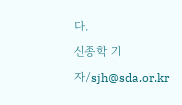다.
신종학 기자/sjh@sda.or.kr